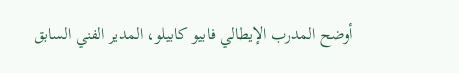أوضح المدرب الإيطالي فابيو كابيلو، المدير الفني السابق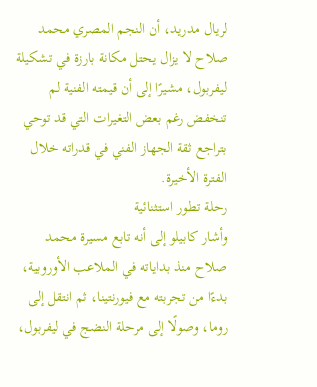لريال مدريد، أن النجم المصري محمد صلاح لا يزال يحتل مكانة بارزة في تشكيلة ليفربول، مشيرًا إلى أن قيمته الفنية لم تنخفض رغم بعض التغيرات التي قد توحي بتراجع ثقة الجهاز الفني في قدراته خلال الفترة الأخيرة.
رحلة تطور استثنائية
وأشار كابيلو إلى أنه تابع مسيرة محمد صلاح منذ بداياته في الملاعب الأوروبية، بدءًا من تجربته مع فيورنتينا، ثم انتقل إلى روما، وصولًا إلى مرحلة النضج في ليفربول،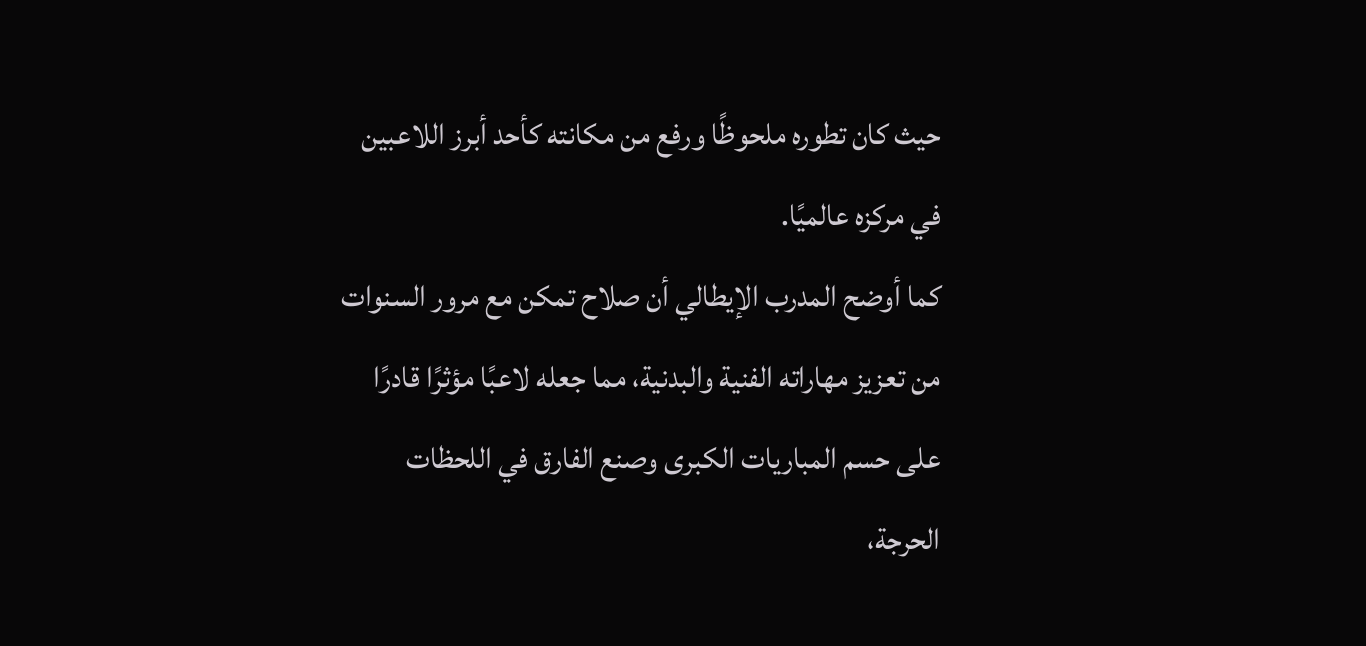حيث كان تطوره ملحوظًا ورفع من مكانته كأحد أبرز اللاعبين في مركزه عالميًا.
كما أوضح المدرب الإيطالي أن صلاح تمكن مع مرور السنوات من تعزيز مهاراته الفنية والبدنية، مما جعله لاعبًا مؤثرًا قادرًا على حسم المباريات الكبرى وصنع الفارق في اللحظات الحرجة،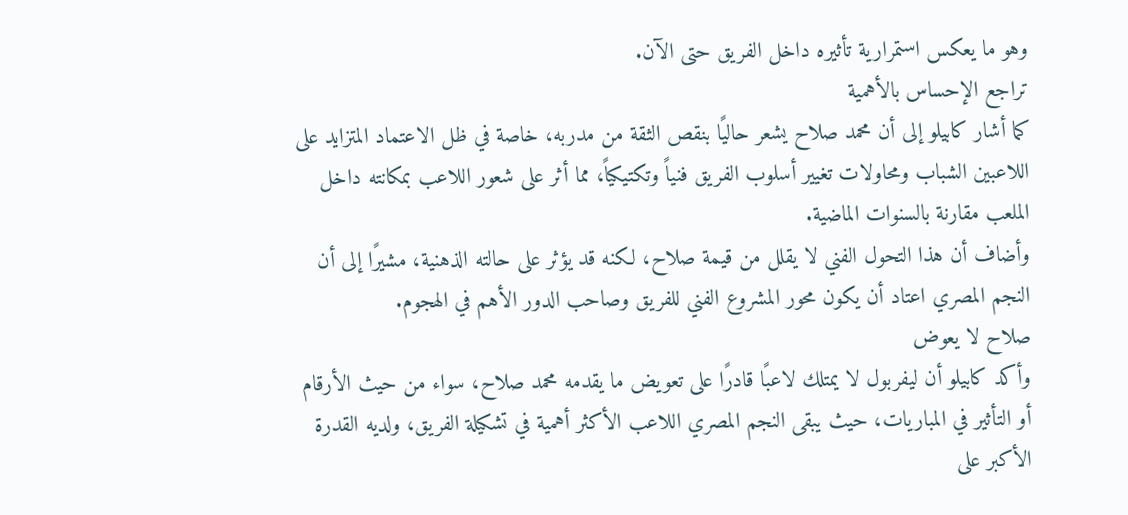وهو ما يعكس استمرارية تأثيره داخل الفريق حتى الآن.
تراجع الإحساس بالأهمية
كما أشار كابيلو إلى أن محمد صلاح يشعر حاليًا بنقص الثقة من مدربه، خاصة في ظل الاعتماد المتزايد على اللاعبين الشباب ومحاولات تغيير أسلوب الفريق فنياً وتكتيكياً، مما أثر على شعور اللاعب بمكانته داخل الملعب مقارنة بالسنوات الماضية.
وأضاف أن هذا التحول الفني لا يقلل من قيمة صلاح، لكنه قد يؤثر على حالته الذهنية، مشيرًا إلى أن النجم المصري اعتاد أن يكون محور المشروع الفني للفريق وصاحب الدور الأهم في الهجوم.
صلاح لا يعوض
وأكد كابيلو أن ليفربول لا يمتلك لاعبًا قادرًا على تعويض ما يقدمه محمد صلاح، سواء من حيث الأرقام أو التأثير في المباريات، حيث يبقى النجم المصري اللاعب الأكثر أهمية في تشكيلة الفريق، ولديه القدرة الأكبر على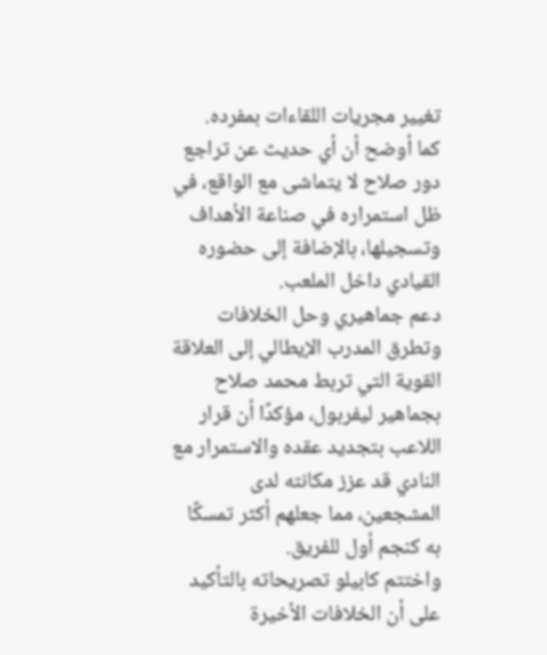تغيير مجريات اللقاءات بمفرده.
كما أوضح أن أي حديث عن تراجع دور صلاح لا يتماشى مع الواقع، في ظل استمراره في صناعة الأهداف وتسجيلها، بالإضافة إلى حضوره القيادي داخل الملعب.
دعم جماهيري وحل الخلافات
وتطرق المدرب الإيطالي إلى العلاقة القوية التي تربط محمد صلاح بجماهير ليفربول، مؤكدًا أن قرار اللاعب بتجديد عقده والاستمرار مع النادي قد عزز مكانته لدى المشجعين، مما جعلهم أكثر تمسكًا به كنجم أول للفريق.
واختتم كابيلو تصريحاته بالتأكيد على أن الخلافات الأخيرة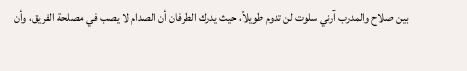بين صلاح والمدرب آرني سلوت لن تدوم طويلاً، حيث يدرك الطرفان أن الصدام لا يصب في مصلحة الفريق، وأن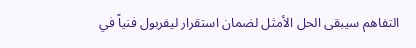التفاهم سيبقى الحل الأمثل لضمان استقرار ليفربول فنياً في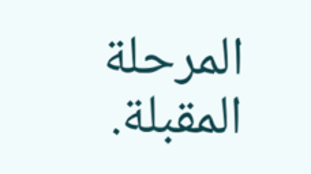المرحلة المقبلة.